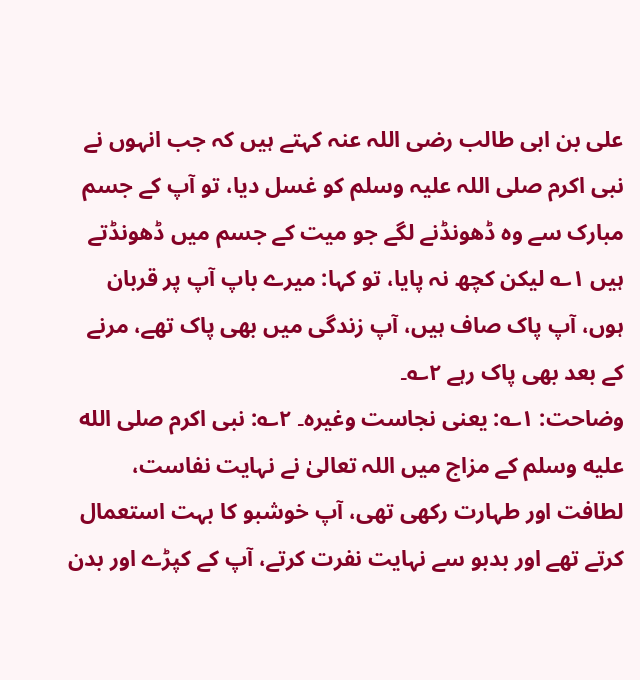علی بن ابی طالب رضی اللہ عنہ کہتے ہیں کہ جب انہوں نے نبی اکرم صلی اللہ علیہ وسلم کو غسل دیا، تو آپ کے جسم مبارک سے وہ ڈھونڈنے لگے جو میت کے جسم میں ڈھونڈتے ہیں ۱؎ لیکن کچھ نہ پایا، تو کہا: میرے باپ آپ پر قربان ہوں، آپ پاک صاف ہیں، آپ زندگی میں بھی پاک تھے، مرنے کے بعد بھی پاک رہے ۲؎۔
وضاحت: ۱؎: یعنی نجاست وغیرہ۔ ۲؎: نبی اکرم صلى الله عليه وسلم کے مزاج میں اللہ تعالیٰ نے نہایت نفاست، لطافت اور طہارت رکھی تھی، آپ خوشبو کا بہت استعمال کرتے تھے اور بدبو سے نہایت نفرت کرتے، آپ کے کپڑے اور بدن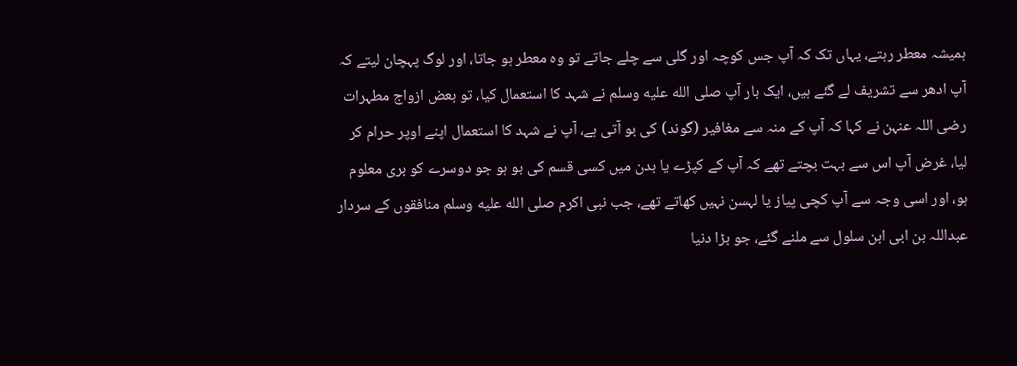ہمیشہ معطر رہتے، یہاں تک کہ آپ جس کوچہ اور گلی سے چلے جاتے تو وہ معطر ہو جاتا، اور لوگ پہچان لیتے کہ آپ ادھر سے تشریف لے گئے ہیں، ایک بار آپ صلى الله عليه وسلم نے شہد کا استعمال کیا، تو بعض ازواج مطہرات رضی اللہ عنہن نے کہا کہ آپ کے منہ سے مغافیر (گوند) کی بو آتی ہے، آپ نے شہد کا استعمال اپنے اوپر حرام کر لیا، غرض آپ اس سے بہت بچتے تھے کہ آپ کے کپڑے یا بدن میں کسی قسم کی بو ہو جو دوسرے کو بری معلوم ہو، اور اسی وجہ سے آپ کچی پیاز یا لہسن نہیں کھاتے تھے، جب نبی اکرم صلى الله عليه وسلم منافقوں کے سردار عبداللہ بن ابی ابن سلول سے ملنے گئے، جو بڑا دنیا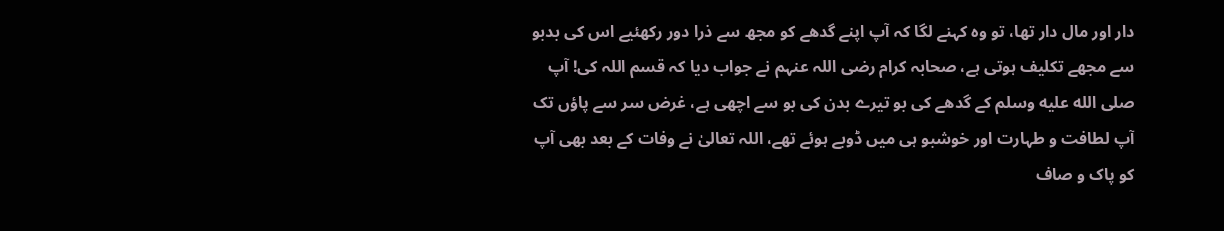دار اور مال دار تھا، تو وہ کہنے لگا کہ آپ اپنے گدھے کو مجھ سے ذرا دور رکھئیے اس کی بدبو سے مجھے تکلیف ہوتی ہے، صحابہ کرام رضی اللہ عنہم نے جواب دیا کہ قسم اللہ کی! آپ صلى الله عليه وسلم کے گدھے کی بو تیرے بدن کی بو سے اچھی ہے، غرض سر سے پاؤں تک آپ لطافت و طہارت اور خوشبو ہی میں ڈوبے ہوئے تھے، اللہ تعالیٰ نے وفات کے بعد بھی آپ کو پاک و صاف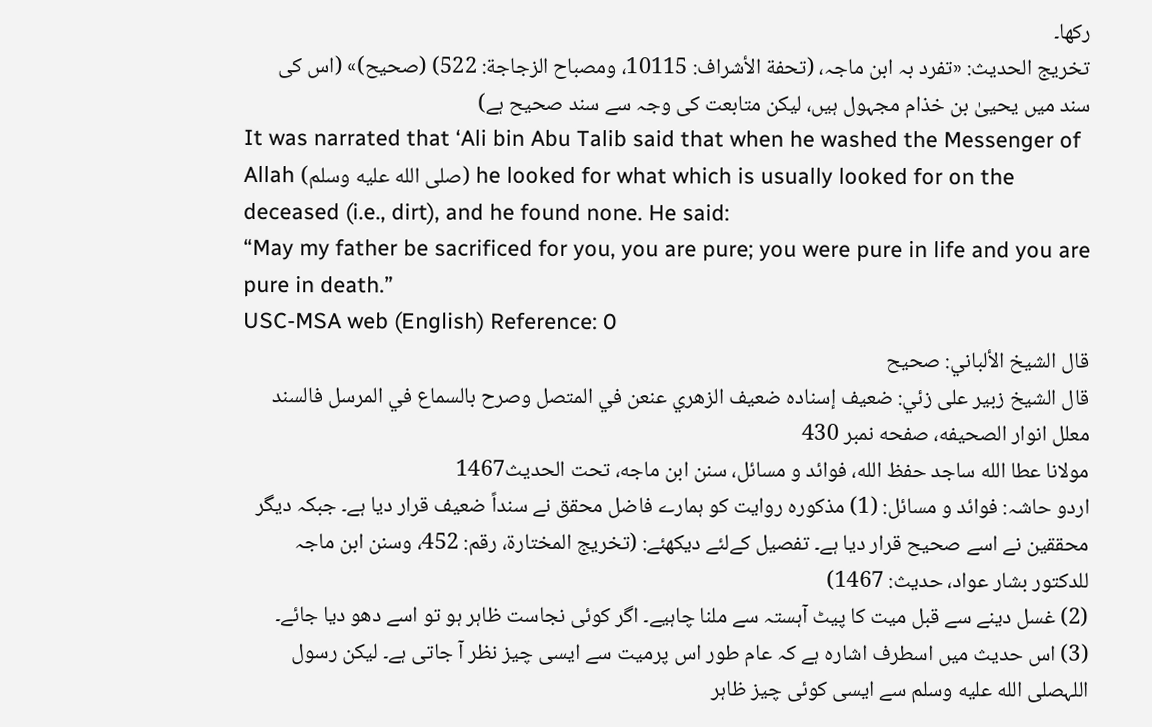رکھا۔
تخریج الحدیث: «تفرد بہ ابن ماجہ، (تحفة الأشراف: 10115، ومصباح الزجاجة: 522) (صحیح)» (اس کی سند میں یحییٰ بن خذام مجہول ہیں، لیکن متابعت کی وجہ سے سند صحیح ہے)
It was narrated that ‘Ali bin Abu Talib said that when he washed the Messenger of Allah (صلى الله عليه وسلم) he looked for what which is usually looked for on the deceased (i.e., dirt), and he found none. He said:
“May my father be sacrificed for you, you are pure; you were pure in life and you are pure in death.”
USC-MSA web (English) Reference: 0
قال الشيخ الألباني: صحيح
قال الشيخ زبير على زئي: ضعيف إسناده ضعيف الزھري عنعن في المتصل وصرح بالسماع في المرسل فالسند معلل انوار الصحيفه، صفحه نمبر 430
مولانا عطا الله ساجد حفظ الله، فوائد و مسائل، سنن ابن ماجه، تحت الحديث1467
اردو حاشہ: فوائد و مسائل: (1) مذکورہ روایت کو ہمارے فاضل محقق نے سنداً ضعیف قرار دیا ہے۔ جبکہ دیگر محققین نے اسے صحیح قرار دیا ہے۔ تفصیل کےلئے دیکھئے: (تخریج المختارۃ، رقم: 452، وسنن ابن ماجہ للدکتور بشار عواد، حدیث: 1467)
(2) غسل دینے سے قبل میت کا پیٹ آہستہ سے ملنا چاہیے۔ اگر کوئی نجاست ظاہر ہو تو اسے دھو دیا جائے۔
(3) اس حدیث میں اسطرف اشارہ ہے کہ عام طور اس پرمیت سے ایسی چیز نظر آ جاتی ہے۔ لیکن رسول اللہصلى الله عليه وسلم سے ایسی کوئی چیز ظاہر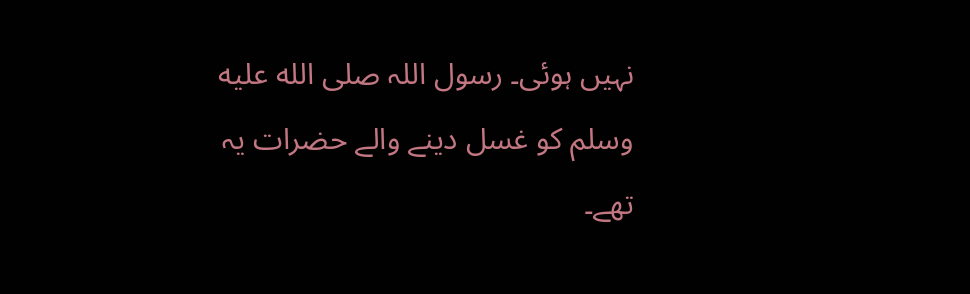نہیں ہوئی۔ رسول اللہ صلى الله عليه وسلم کو غسل دینے والے حضرات یہ تھے۔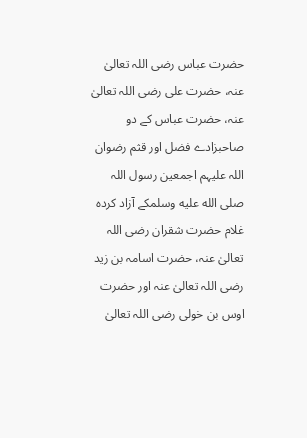حضرت عباس رضی اللہ تعالیٰ عنہ، حضرت علی رضی اللہ تعالیٰ عنہ، حضرت عباس کے دو صاحبزادے فضل اور قثم رضوان اللہ عليہم اجمعین رسول اللہ صلى الله عليه وسلمکے آزاد کردہ غلام حضرت شقران رضی اللہ تعالیٰ عنہ، حضرت اسامہ بن زید رضی اللہ تعالیٰ عنہ اور حضرت اوس بن خولی رضی اللہ تعالیٰ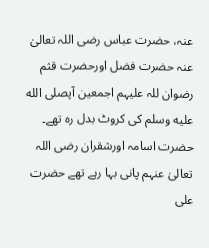عنہ، حضرت عباس رضی اللہ تعالیٰ عنہ حضرت فضل اورحضرت قثم رضوان للہ عليہم اجمعین آپصلى الله عليه وسلم کی کروٹ بدل رہ تھے۔ حضرت اسامہ اورشقران رضی اللہ تعالیٰ عنہم پانی بہا رہے تھے حضرت علی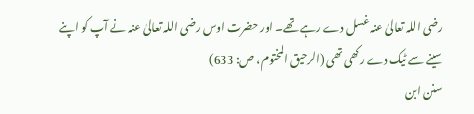رضی اللہ تعالیٰ عنہ غسل دے رہے تھے۔ اور حضرت اوس رضی اللہ تعالیٰ عنہ نے آپ کو اپنے سینے سے ٹیک دے رکھی تھی (الرحیق المختوم، ص: 633)
سنن ابن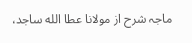ماجہ شرح از مولانا عطا الله ساجد،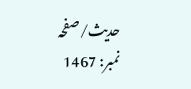حدیث/صفحہ نمبر: 1467